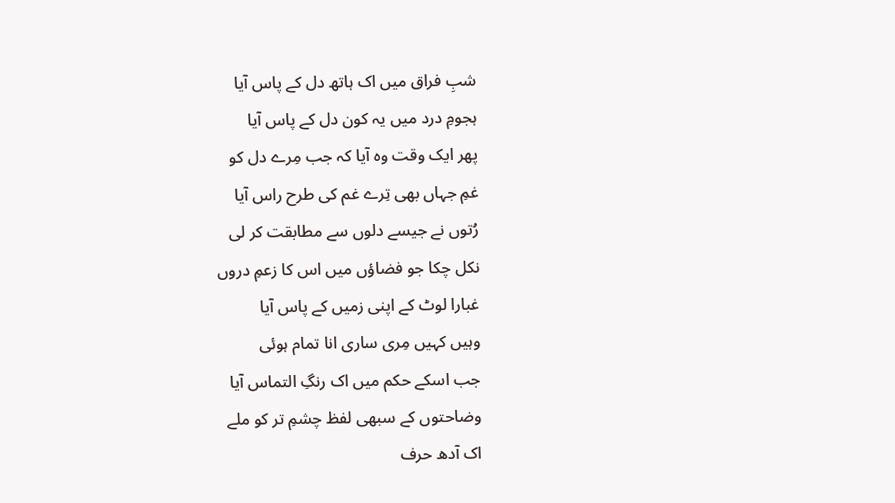شبِ فراق میں اک ہاتھ دل کے پاس آیا
ہجومِ درد میں یہ کون دل کے پاس آیا
پھر ایک وقت وہ آیا کہ جب مِرے دل کو
غمِ جہاں بھی تِرے غم کی طرح راس آیا
رُتوں نے جیسے دلوں سے مطابقت کر لی
نکل چکا جو فضاؤں میں اس کا زعمِ دروں
غبارا لوٹ کے اپنی زمیں کے پاس آیا
وہیں کہیں مِری ساری انا تمام ہوئی
جب اسکے حکم میں اک رنگِ التماس آیا
وضاحتوں کے سبھی لفظ چشمِ تر کو ملے
اک آدھ حرف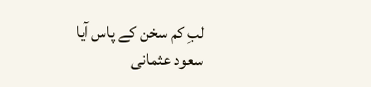لبِ کم سخن کے پاس آیا
سعود عثمانی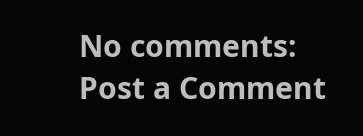No comments:
Post a Comment